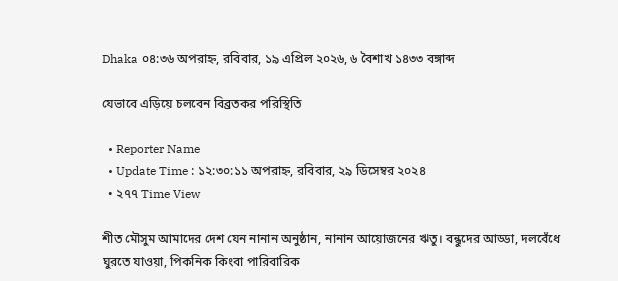Dhaka ০৪:৩৬ অপরাহ্ন, রবিবার, ১৯ এপ্রিল ২০২৬, ৬ বৈশাখ ১৪৩৩ বঙ্গাব্দ

যেভাবে এড়িয়ে চলবেন বিব্রতকর পরিস্থিতি

  • Reporter Name
  • Update Time : ১২:৩০:১১ অপরাহ্ন, রবিবার, ২৯ ডিসেম্বর ২০২৪
  • ২৭৭ Time View

শীত মৌসুম আমাদের দেশ যেন নানান অনুষ্ঠান, নানান আয়োজনের ঋতু। বন্ধুদের আড্ডা, দলবেঁধে ঘুরতে যাওয়া, পিকনিক কিংবা পারিবারিক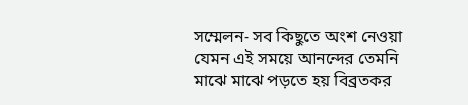সম্মেলন- সব কিছুতে অংশ নেওয়া যেমন এই সময়ে আনন্দের তেমনি মাঝে মাঝে পড়তে হয় বিব্রতকর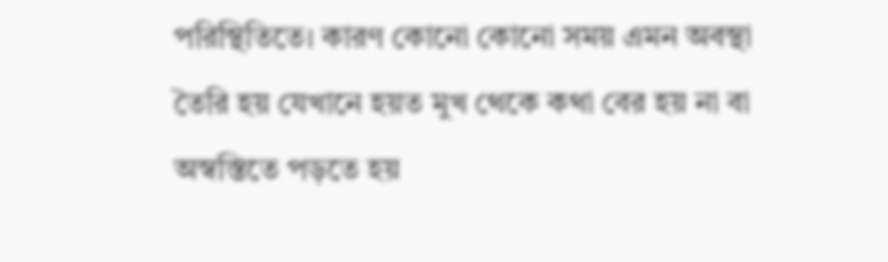পরিস্থিতিতে। কারণ কোনো কোনো সময় এমন অবস্থা তৈরি হয় যেখানে হয়ত মুখ থেকে কথা বের হয় না বা অস্বস্তিতে পড়তে হয়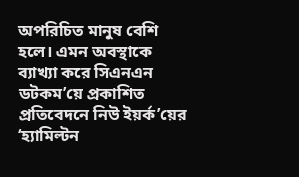অপরিচিত মানুষ বেশি হলে। এমন অবস্থাকে ব্যাখ্যা করে সিএনএন ডটকম’য়ে প্রকাশিত প্রতিবেদনে নিউ ইয়র্ক’য়ের ‘হ্যামিল্টন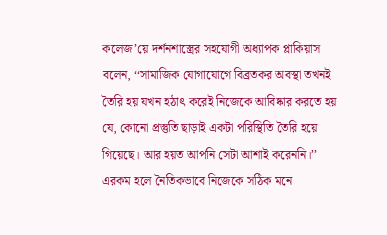কলেজ’য়ে দর্শনশাস্ত্রের সহযোগী অধ্যাপক প্লাকিয়াস বলেন, ‘‘সামাজিক যোগাযোগে বিব্রতকর অবস্থা তখনই তৈরি হয় যখন হঠাৎ করেই নিজেকে আবিষ্কার করতে হয় যে, কোনো প্রস্তুতি ছাড়াই একটা পরিস্থিতি তৈরি হয়ে গিয়েছে। আর হয়ত আপনি সেটা আশাই করেননি।’’ এরকম হলে নৈতিকভাবে নিজেকে সঠিক মনে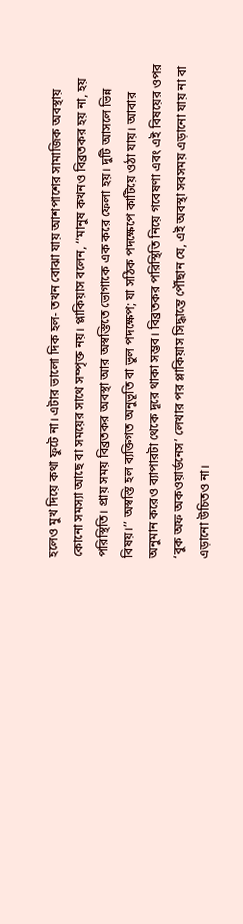হলেও মুখ দিয়ে কথা ফুটে না। এটার ভালো দিক হল- তখন বোঝা যায় আশপাশের সামাজিক অবস্থায় কোনো সমস্যা আছে বা সময়ের সাথে সম্পৃক্ত নয়। প্লাকিয়াস বলেন, ‘‘মানুষ কখনও বিব্রতকর হয় না, হয় পরিস্থিতি। প্রায় সময় বিব্রতকর অবস্থা আর অস্বস্তিতে ভোগাকে এক করে ফেলা হয়। দুটি আসলে ভিন্ন বিষয়।’’ অস্বস্তি হল ব্যক্তিগত অনুভূতি বা ভুল পদক্ষেপ; যা সঠিক পদক্ষেপে কাটিয়ে ওঠা যায়। আবার অনুমান করেও ব্যাপারটা থেকে দূরে থাকা সম্ভব। বিব্রতকর পরিস্থিতি নিয়ে গবেষণা এবং এই বিষয়ের ওপর ‘বুক অফ অকওয়ার্ডনেস’ লেখার পর প্লাকিয়াস সিদ্ধান্তে পৌঁছান যে, এই অবস্থা সবসময় এড়ানো যায় না বা এড়ানো উচিতও না।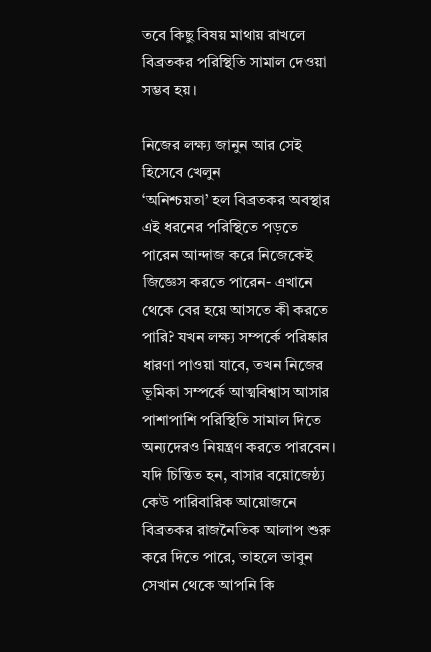তবে কিছু বিষয় মাথায় রাখলে বিব্রতকর পরিস্থিতি সামাল দেওয়া সম্ভব হয়।

নিজের লক্ষ্য জানুন আর সেই হিসেবে খেলুন
‘অনিশ্চয়তা’ হল বিব্রতকর অবস্থার এই ধরনের পরিস্থিতে পড়তে পারেন আন্দাজ করে নিজেকেই জিজ্ঞেস করতে পারেন- এখানে থেকে বের হয়ে আসতে কী করতে পারি? যখন লক্ষ্য সম্পর্কে পরিষ্কার ধারণা পাওয়া যাবে, তখন নিজের ভূমিকা সম্পর্কে আত্মবিশ্বাস আসার পাশাপাশি পরিস্থিতি সামাল দিতে অন্যদেরও নিয়ন্ত্রণ করতে পারবেন। যদি চিন্তিত হন, বাসার বয়োজেষ্ঠ্য কেউ পারিবারিক আয়োজনে বিব্রতকর রাজনৈতিক আলাপ শুরু করে দিতে পারে, তাহলে ভাবুন সেখান থেকে আপনি কি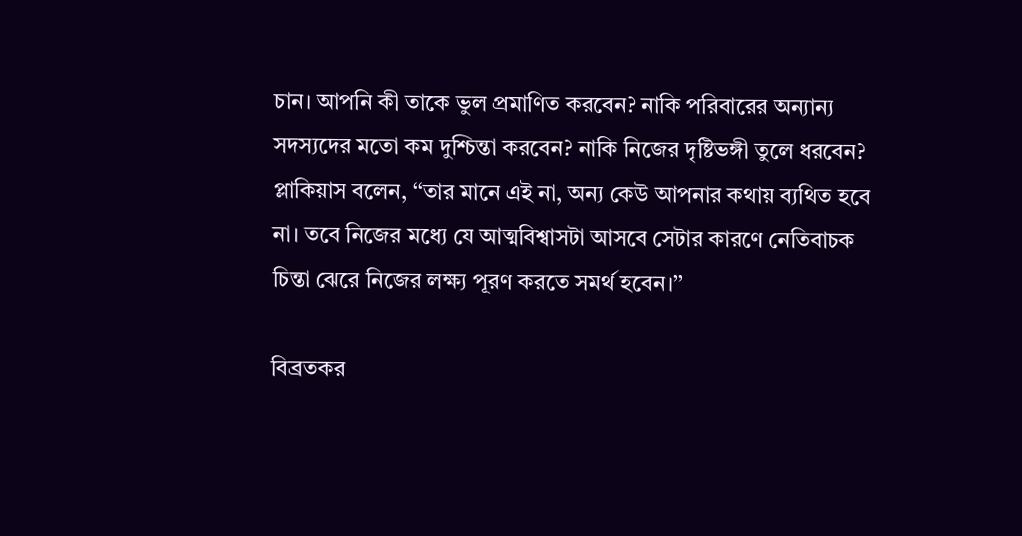চান। আপনি কী তাকে ভুল প্রমাণিত করবেন? নাকি পরিবারের অন্যান্য সদস্যদের মতো কম দুশ্চিন্তা করবেন? নাকি নিজের দৃষ্টিভঙ্গী তুলে ধরবেন? প্লাকিয়াস বলেন, ‘‘তার মানে এই না, অন্য কেউ আপনার কথায় ব্যথিত হবে না। তবে নিজের মধ্যে যে আত্মবিশ্বাসটা আসবে সেটার কারণে নেতিবাচক চিন্তা ঝেরে নিজের লক্ষ্য পূরণ করতে সমর্থ হবেন।’’

বিব্রতকর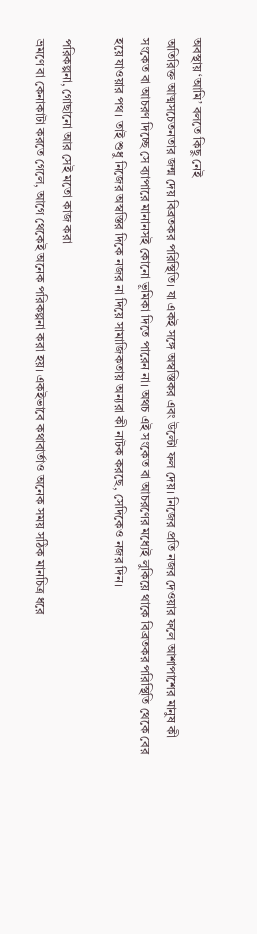অবস্থায় ‘আমি’ বলতে কিছু নেই
অতিরিক্ত আত্মসচেতনতার জন্ম দেয় বিব্রতকর পরিস্থিতি। যা একই সঙ্গে অস্বস্তিকর এবং উল্টো ফল দেয়। নিজের প্রতি নজর দেওয়ার ফলে আশাপাশের মানুষ কী সংকেত বা আচরণ দিচ্ছে সে ব্যাপারে মানানসই কোনো ভূমিকা দিতে পারেন না। অথচ এই সংকেত বা আচরণের মধ্যেই লুকিয়ে থাকে বিব্রতকর পরিস্থিতি থেকে বের হয়ে যাওয়ার পথ। তাই শুধু নিজের অস্বস্তির দিকে নজর না দিয়ে সামাজিকতায় অন্যরা কী নাটক করছে, সেদিকেও নজর দিন।

পরিকল্পনা, গোছানো আর সেই মতো কাজ করা
ভ্রমণে বা কেনাকাটা করতে গেলে, আগে থেকেই অনেক পরিকল্পনা করা হয়। একইভাবে কথাবার্তাও অনেক সময় সঠিক মানচিত্র ধরে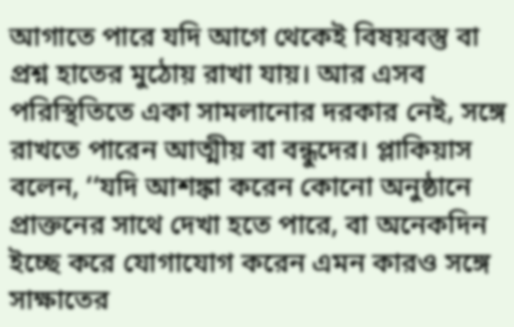আগাতে পারে যদি আগে থেকেই বিষয়বস্তু বা প্রশ্ন হাতের মুঠোয় রাখা যায়। আর এসব পরিস্থিতিতে একা সামলানোর দরকার নেই, সঙ্গে রাখতে পারেন আত্মীয় বা বন্ধুদের। প্লাকিয়াস বলেন, ‘‘যদি আশঙ্কা করেন কোনো অনুষ্ঠানে প্রাক্তনের সাথে দেখা হতে পারে, বা অনেকদিন ইচ্ছে করে যোগাযোগ করেন এমন কারও সঙ্গে সাক্ষাতের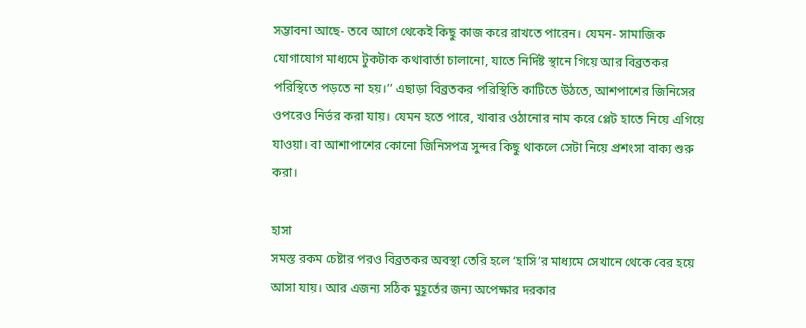সম্ভাবনা আছে- তবে আগে থেকেই কিছু কাজ করে রাখতে পারেন। যেমন- সামাজিক যোগাযোগ মাধ্যমে টুকটাক কথাবার্তা চালানো, যাতে নির্দিষ্ট স্থানে গিয়ে আর বিব্রতকর পরিস্থিতে পড়তে না হয়।’’ এছাড়া বিব্রতকর পরিস্থিতি কাটিতে উঠতে, আশপাশের জিনিসের ওপরেও নির্ভর করা যায়। যেমন হতে পারে, খাবার ওঠানোর নাম করে প্লেট হাতে নিয়ে এগিয়ে যাওয়া। বা আশাপাশের কোনো জিনিসপত্র সুন্দর কিছু থাকলে সেটা নিয়ে প্রশংসা বাক্য শুরু করা।

হাসা
সমস্ত রকম চেষ্টার পরও বিব্রতকর অবস্থা তেরি হলে ‘হাসি’র মাধ্যমে সেখানে থেকে বের হয়ে আসা যায়। আর এজন্য সঠিক মুহূর্তের জন্য অপেক্ষার দরকার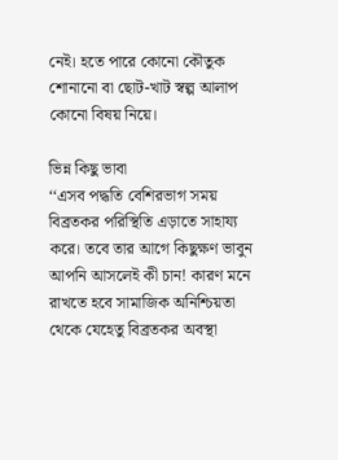নেই। হতে পারে কোনো কৌতুক শোনানো বা ছোট-খাট স্বল্প আলাপ কোনো বিষয় নিয়ে।

ভিন্ন কিছু ভাবা
‘‘এসব পদ্ধতি বেশিরভাগ সময় বিব্রতকর পরিস্থিতি এড়াতে সাহায্য করে। তবে তার আগে কিছুক্ষণ ভাবুন আপনি আসলেই কী চান! কারণ মনে রাখতে হবে সামাজিক অনিশ্চিয়তা থেকে যেহেতু বিব্রতকর অবস্থা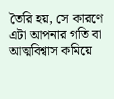তৈরি হয়, সে কারণে এটা আপনার গতি বা আত্মবিশ্বাস কমিয়ে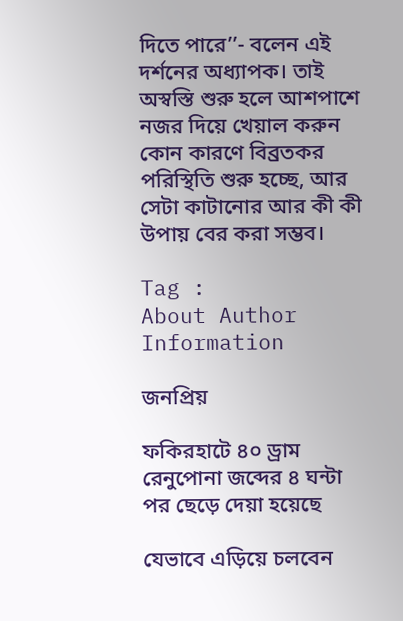দিতে পারে’’- বলেন এই দর্শনের অধ্যাপক। তাই অস্বস্তি শুরু হলে আশপাশে নজর দিয়ে খেয়াল করুন কোন কারণে বিব্রতকর পরিস্থিতি শুরু হচ্ছে, আর সেটা কাটানোর আর কী কী উপায় বের করা সম্ভব।

Tag :
About Author Information

জনপ্রিয়

ফকিরহাটে ৪০ ড্রাম রেনুপোনা জব্দের ৪ ঘন্টা পর ছেড়ে দেয়া হয়েছে

যেভাবে এড়িয়ে চলবেন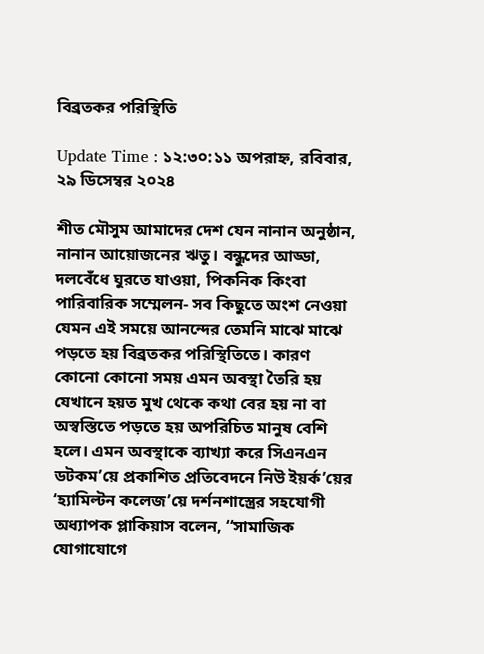বিব্রতকর পরিস্থিতি

Update Time : ১২:৩০:১১ অপরাহ্ন, রবিবার, ২৯ ডিসেম্বর ২০২৪

শীত মৌসুম আমাদের দেশ যেন নানান অনুষ্ঠান, নানান আয়োজনের ঋতু। বন্ধুদের আড্ডা, দলবেঁধে ঘুরতে যাওয়া, পিকনিক কিংবা পারিবারিক সম্মেলন- সব কিছুতে অংশ নেওয়া যেমন এই সময়ে আনন্দের তেমনি মাঝে মাঝে পড়তে হয় বিব্রতকর পরিস্থিতিতে। কারণ কোনো কোনো সময় এমন অবস্থা তৈরি হয় যেখানে হয়ত মুখ থেকে কথা বের হয় না বা অস্বস্তিতে পড়তে হয় অপরিচিত মানুষ বেশি হলে। এমন অবস্থাকে ব্যাখ্যা করে সিএনএন ডটকম’য়ে প্রকাশিত প্রতিবেদনে নিউ ইয়র্ক’য়ের ‘হ্যামিল্টন কলেজ’য়ে দর্শনশাস্ত্রের সহযোগী অধ্যাপক প্লাকিয়াস বলেন, ‘‘সামাজিক যোগাযোগে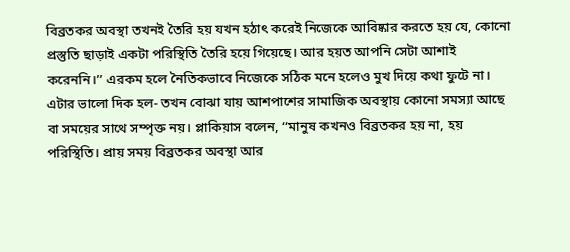বিব্রতকর অবস্থা তখনই তৈরি হয় যখন হঠাৎ করেই নিজেকে আবিষ্কার করতে হয় যে, কোনো প্রস্তুতি ছাড়াই একটা পরিস্থিতি তৈরি হয়ে গিয়েছে। আর হয়ত আপনি সেটা আশাই করেননি।’’ এরকম হলে নৈতিকভাবে নিজেকে সঠিক মনে হলেও মুখ দিয়ে কথা ফুটে না। এটার ভালো দিক হল- তখন বোঝা যায় আশপাশের সামাজিক অবস্থায় কোনো সমস্যা আছে বা সময়ের সাথে সম্পৃক্ত নয়। প্লাকিয়াস বলেন, ‘‘মানুষ কখনও বিব্রতকর হয় না, হয় পরিস্থিতি। প্রায় সময় বিব্রতকর অবস্থা আর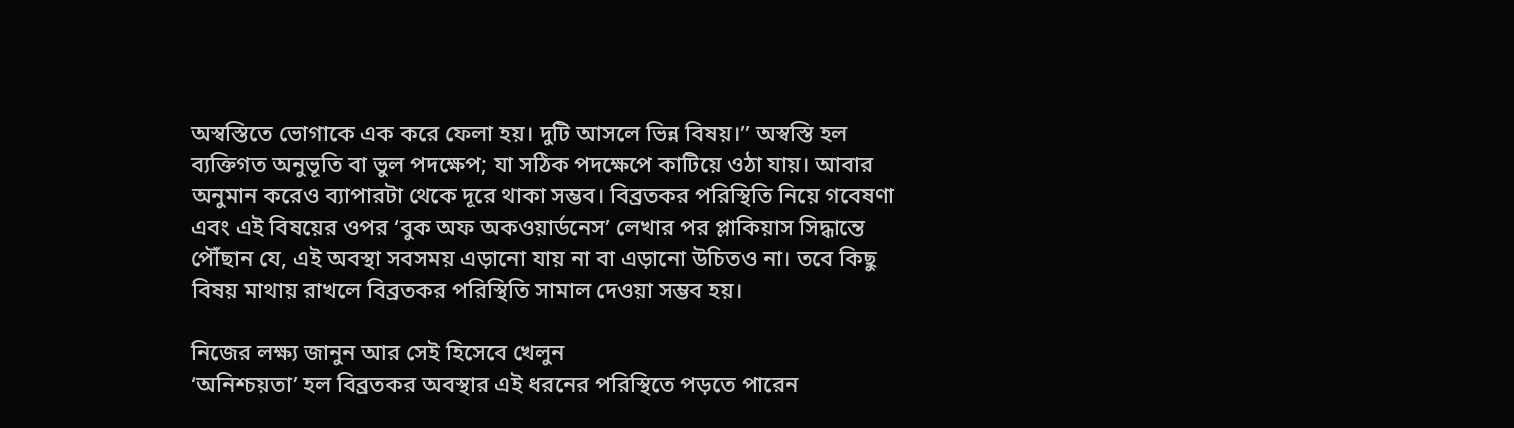অস্বস্তিতে ভোগাকে এক করে ফেলা হয়। দুটি আসলে ভিন্ন বিষয়।’’ অস্বস্তি হল ব্যক্তিগত অনুভূতি বা ভুল পদক্ষেপ; যা সঠিক পদক্ষেপে কাটিয়ে ওঠা যায়। আবার অনুমান করেও ব্যাপারটা থেকে দূরে থাকা সম্ভব। বিব্রতকর পরিস্থিতি নিয়ে গবেষণা এবং এই বিষয়ের ওপর ‘বুক অফ অকওয়ার্ডনেস’ লেখার পর প্লাকিয়াস সিদ্ধান্তে পৌঁছান যে, এই অবস্থা সবসময় এড়ানো যায় না বা এড়ানো উচিতও না। তবে কিছু বিষয় মাথায় রাখলে বিব্রতকর পরিস্থিতি সামাল দেওয়া সম্ভব হয়।

নিজের লক্ষ্য জানুন আর সেই হিসেবে খেলুন
‘অনিশ্চয়তা’ হল বিব্রতকর অবস্থার এই ধরনের পরিস্থিতে পড়তে পারেন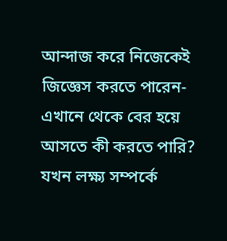আন্দাজ করে নিজেকেই জিজ্ঞেস করতে পারেন- এখানে থেকে বের হয়ে আসতে কী করতে পারি? যখন লক্ষ্য সম্পর্কে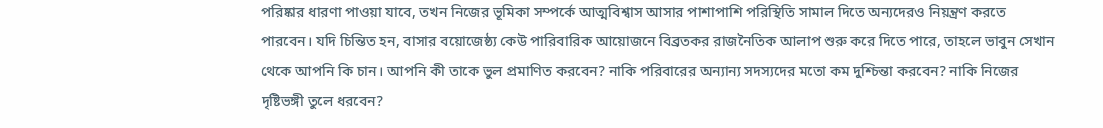পরিষ্কার ধারণা পাওয়া যাবে, তখন নিজের ভূমিকা সম্পর্কে আত্মবিশ্বাস আসার পাশাপাশি পরিস্থিতি সামাল দিতে অন্যদেরও নিয়ন্ত্রণ করতে পারবেন। যদি চিন্তিত হন, বাসার বয়োজেষ্ঠ্য কেউ পারিবারিক আয়োজনে বিব্রতকর রাজনৈতিক আলাপ শুরু করে দিতে পারে, তাহলে ভাবুন সেখান থেকে আপনি কি চান। আপনি কী তাকে ভুল প্রমাণিত করবেন? নাকি পরিবারের অন্যান্য সদস্যদের মতো কম দুশ্চিন্তা করবেন? নাকি নিজের দৃষ্টিভঙ্গী তুলে ধরবেন?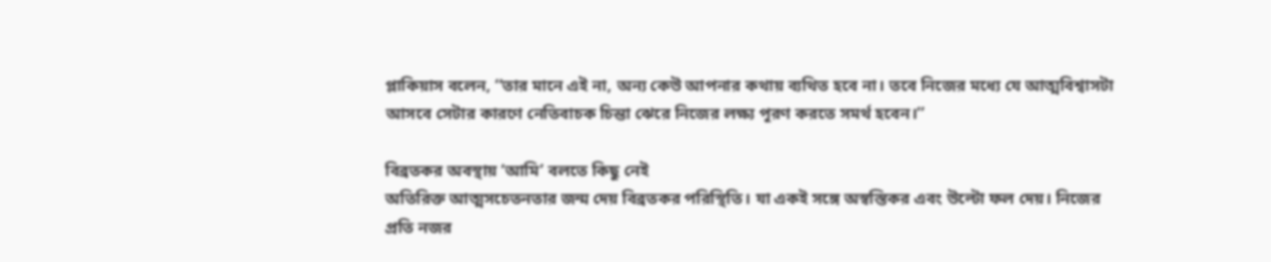প্লাকিয়াস বলেন, ‘‘তার মানে এই না, অন্য কেউ আপনার কথায় ব্যথিত হবে না। তবে নিজের মধ্যে যে আত্মবিশ্বাসটা আসবে সেটার কারণে নেতিবাচক চিন্তা ঝেরে নিজের লক্ষ্য পূরণ করতে সমর্থ হবেন।’’

বিব্রতকর অবস্থায় ‘আমি’ বলতে কিছু নেই
অতিরিক্ত আত্মসচেতনতার জন্ম দেয় বিব্রতকর পরিস্থিতি। যা একই সঙ্গে অস্বস্তিকর এবং উল্টো ফল দেয়। নিজের প্রতি নজর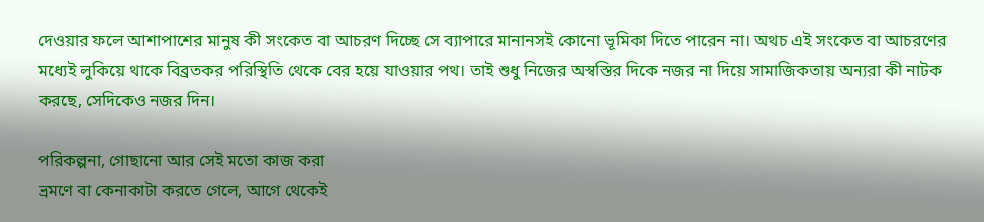দেওয়ার ফলে আশাপাশের মানুষ কী সংকেত বা আচরণ দিচ্ছে সে ব্যাপারে মানানসই কোনো ভূমিকা দিতে পারেন না। অথচ এই সংকেত বা আচরণের মধ্যেই লুকিয়ে থাকে বিব্রতকর পরিস্থিতি থেকে বের হয়ে যাওয়ার পথ। তাই শুধু নিজের অস্বস্তির দিকে নজর না দিয়ে সামাজিকতায় অন্যরা কী নাটক করছে, সেদিকেও নজর দিন।

পরিকল্পনা, গোছানো আর সেই মতো কাজ করা
ভ্রমণে বা কেনাকাটা করতে গেলে, আগে থেকেই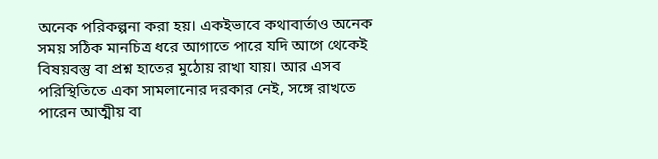অনেক পরিকল্পনা করা হয়। একইভাবে কথাবার্তাও অনেক সময় সঠিক মানচিত্র ধরে আগাতে পারে যদি আগে থেকেই বিষয়বস্তু বা প্রশ্ন হাতের মুঠোয় রাখা যায়। আর এসব পরিস্থিতিতে একা সামলানোর দরকার নেই, সঙ্গে রাখতে পারেন আত্মীয় বা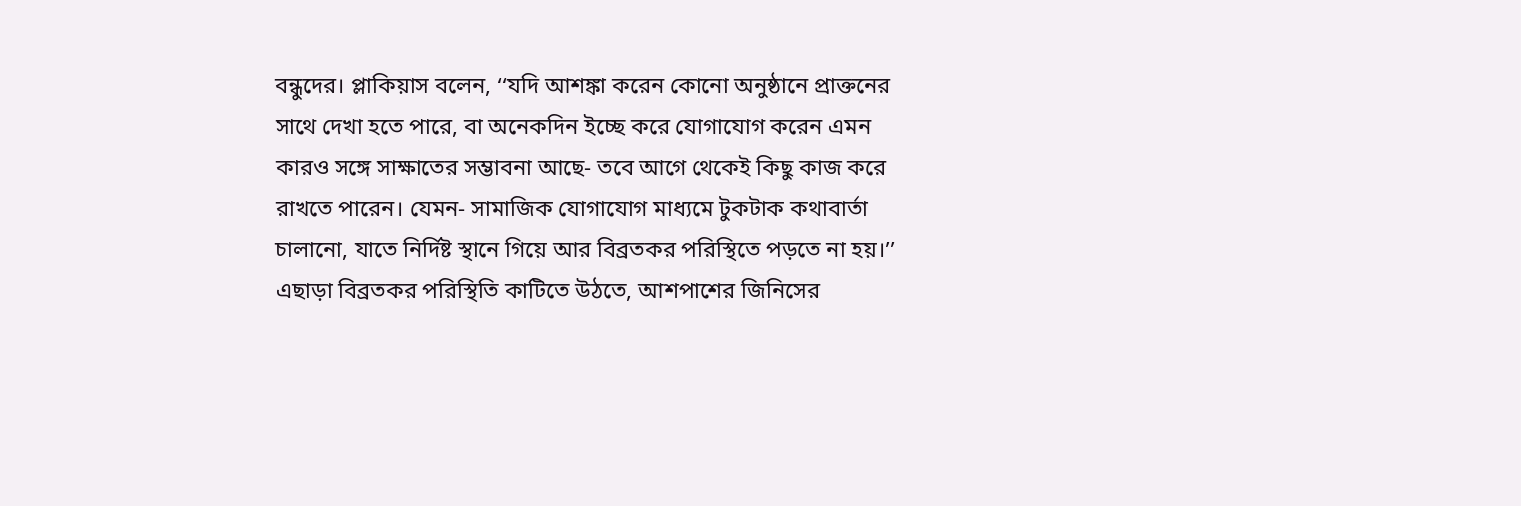বন্ধুদের। প্লাকিয়াস বলেন, ‘‘যদি আশঙ্কা করেন কোনো অনুষ্ঠানে প্রাক্তনের সাথে দেখা হতে পারে, বা অনেকদিন ইচ্ছে করে যোগাযোগ করেন এমন কারও সঙ্গে সাক্ষাতের সম্ভাবনা আছে- তবে আগে থেকেই কিছু কাজ করে রাখতে পারেন। যেমন- সামাজিক যোগাযোগ মাধ্যমে টুকটাক কথাবার্তা চালানো, যাতে নির্দিষ্ট স্থানে গিয়ে আর বিব্রতকর পরিস্থিতে পড়তে না হয়।’’ এছাড়া বিব্রতকর পরিস্থিতি কাটিতে উঠতে, আশপাশের জিনিসের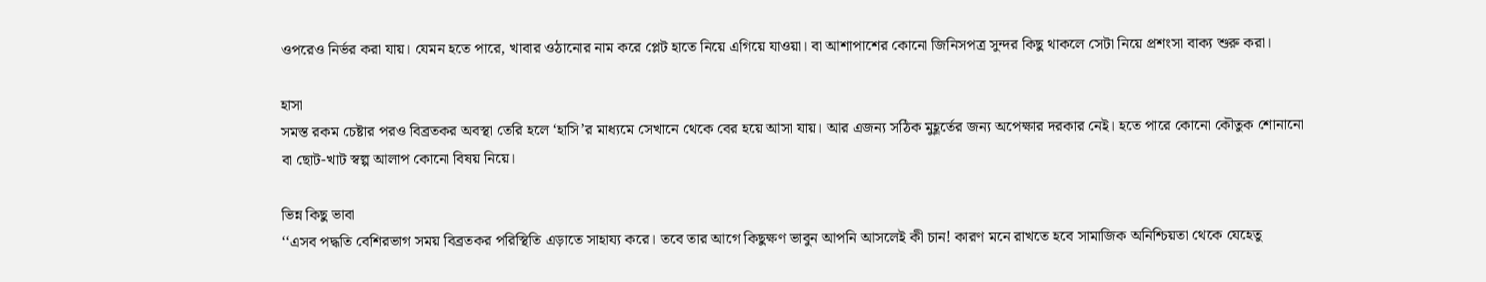ওপরেও নির্ভর করা যায়। যেমন হতে পারে, খাবার ওঠানোর নাম করে প্লেট হাতে নিয়ে এগিয়ে যাওয়া। বা আশাপাশের কোনো জিনিসপত্র সুন্দর কিছু থাকলে সেটা নিয়ে প্রশংসা বাক্য শুরু করা।

হাসা
সমস্ত রকম চেষ্টার পরও বিব্রতকর অবস্থা তেরি হলে ‘হাসি’র মাধ্যমে সেখানে থেকে বের হয়ে আসা যায়। আর এজন্য সঠিক মুহূর্তের জন্য অপেক্ষার দরকার নেই। হতে পারে কোনো কৌতুক শোনানো বা ছোট-খাট স্বল্প আলাপ কোনো বিষয় নিয়ে।

ভিন্ন কিছু ভাবা
‘‘এসব পদ্ধতি বেশিরভাগ সময় বিব্রতকর পরিস্থিতি এড়াতে সাহায্য করে। তবে তার আগে কিছুক্ষণ ভাবুন আপনি আসলেই কী চান! কারণ মনে রাখতে হবে সামাজিক অনিশ্চিয়তা থেকে যেহেতু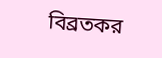বিব্রতকর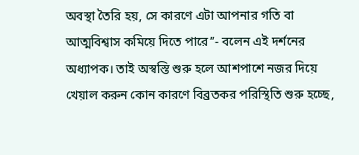অবস্থা তৈরি হয়, সে কারণে এটা আপনার গতি বা আত্মবিশ্বাস কমিয়ে দিতে পারে’’- বলেন এই দর্শনের অধ্যাপক। তাই অস্বস্তি শুরু হলে আশপাশে নজর দিয়ে খেয়াল করুন কোন কারণে বিব্রতকর পরিস্থিতি শুরু হচ্ছে,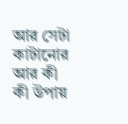আর সেটা কাটানোর আর কী কী উপায়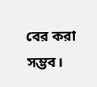বের করা সম্ভব।